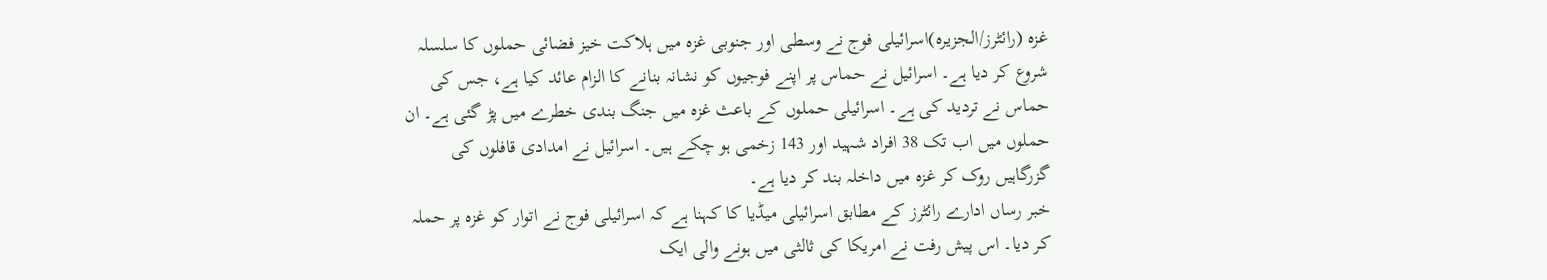غزہ (رائٹرز/الجزیرہ)اسرائیلی فوج نے وسطی اور جنوبی غزہ میں ہلاکت خیز فضائی حملوں کا سلسلہ شروع کر دیا ہے۔ اسرائیل نے حماس پر اپنے فوجیوں کو نشانہ بنانے کا الزام عائد کیا ہے، جس کی حماس نے تردید کی ہے۔ اسرائیلی حملوں کے باعث غزہ میں جنگ بندی خطرے میں پڑ گئی ہے۔ ان حملوں میں اب تک 38 افراد شہید اور 143 زخمی ہو چکے ہیں۔ اسرائیل نے امدادی قافلوں کی گزرگاہیں روک کر غزہ میں داخلہ بند کر دیا ہے۔
خبر رساں ادارے رائٹرز کے مطابق اسرائیلی میڈیا کا کہنا ہے کہ اسرائیلی فوج نے اتوار کو غزہ پر حملہ کر دیا۔ اس پیش رفت نے امریکا کی ثالثی میں ہونے والی ایک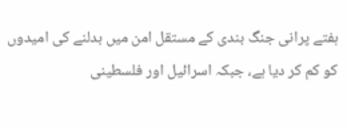ہفتے پرانی جنگ بندی کے مستقل امن میں بدلنے کی امیدوں کو کم کر دیا ہے، جبکہ اسرائیل اور فلسطینی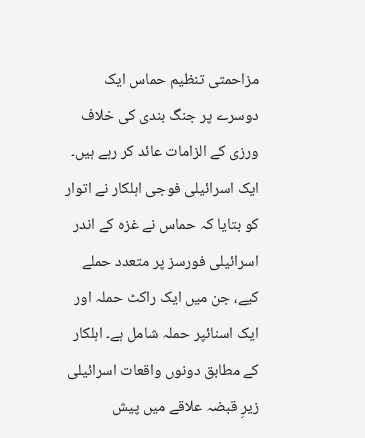مزاحمتی تنظیم حماس ایک دوسرے پر جنگ بندی کی خلاف ورزی کے الزامات عائد کر رہے ہیں۔
ایک اسرائیلی فوجی اہلکار نے اتوار کو بتایا کہ حماس نے غزہ کے اندر اسرائیلی فورسز پر متعدد حملے کیے، جن میں ایک راکٹ حملہ اور ایک اسنائپر حملہ شامل ہے۔ اہلکار کے مطابق دونوں واقعات اسرائیلی زیرِ قبضہ علاقے میں پیش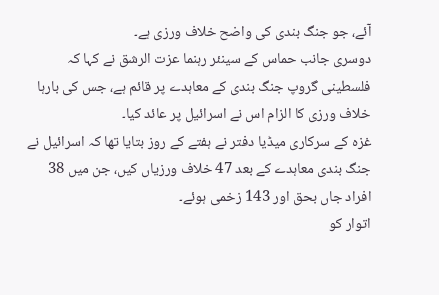آئے، جو جنگ بندی کی واضح خلاف ورزی ہے۔
دوسری جانب حماس کے سینئر رہنما عزت الرشق نے کہا کہ فلسطینی گروپ جنگ بندی کے معاہدے پر قائم ہے، جس کی بارہا خلاف ورزی کا الزام اس نے اسرائیل پر عائد کیا۔
غزہ کے سرکاری میڈیا دفتر نے ہفتے کے روز بتایا تھا کہ اسرائیل نے جنگ بندی معاہدے کے بعد 47 خلاف ورزیاں کیں، جن میں 38 افراد جاں بحق اور 143 زخمی ہوئے۔
اتوار کو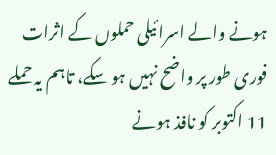ہونے والے اسرائیلی حملوں کے اثرات فوری طور پر واضح نہیں ہو سکے، تاہم یہ حملے 11 اکتوبر کو نافذ ہونے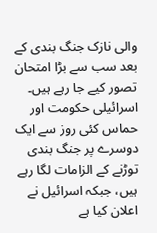والی نازک جنگ بندی کے بعد سب سے بڑا امتحان تصور کیے جا رہے ہیں۔
اسرائیلی حکومت اور حماس کئی روز سے ایک دوسرے پر جنگ بندی توڑنے کے الزامات لگا رہے ہیں، جبکہ اسرائیل نے اعلان کیا ہے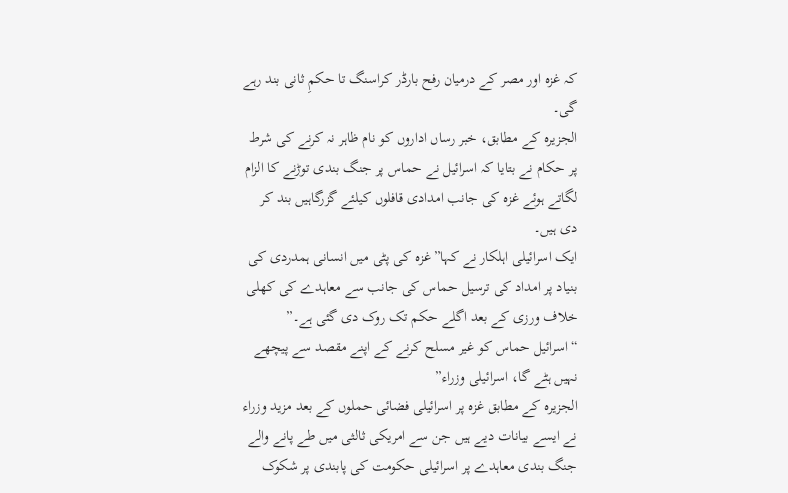کہ غزہ اور مصر کے درمیان رفح بارڈر کراسنگ تا حکمِ ثانی بند رہے گی۔
الجزیرہ کے مطابق، خبر رساں اداروں کو نام ظاہر نہ کرنے کی شرط پر حکام نے بتایا کہ اسرائیل نے حماس پر جنگ بندی توڑنے کا الزام لگاتے ہوئے غزہ کی جانب امدادی قافلوں کیلئے گزرگاہیں بند کر دی ہیں۔
ایک اسرائیلی اہلکار نے کہا”غزہ کی پٹی میں انسانی ہمدردی کی بنیاد پر امداد کی ترسیل حماس کی جانب سے معاہدے کی کھلی خلاف ورزی کے بعد اگلے حکم تک روک دی گئی ہے۔”
“اسرائیل حماس کو غیر مسلح کرنے کے اپنے مقصد سے پیچھے نہیں ہٹے گا، اسرائیلی وزراء”
الجزیرہ کے مطابق غزہ پر اسرائیلی فضائی حملوں کے بعد مزید وزراء نے ایسے بیانات دیے ہیں جن سے امریکی ثالثی میں طے پانے والے جنگ بندی معاہدے پر اسرائیلی حکومت کی پابندی پر شکوک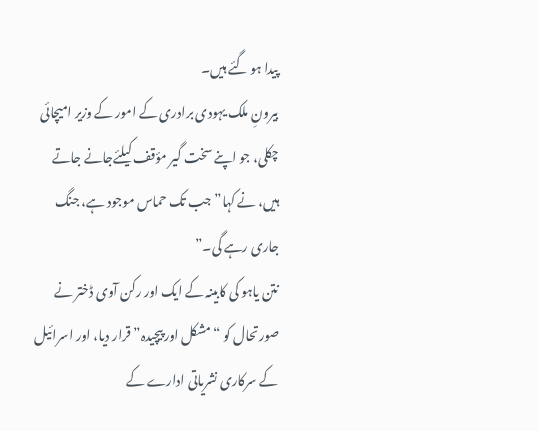پیدا ہو گئے ہیں۔
بیرونِ ملک یہودی برادری کے امور کے وزیر امیچائی چکلی، جو اپنے سخت گیر مؤقف کیلئےجانے جاتے ہیں، نے کہا”جب تک حماس موجود ہے، جنگ جاری رہے گی۔”
نتن یاہو کی کابینہ کے ایک اور رکن آوی ڈختر نے صورتحال کو “مشکل اور پیچیدہ” قرار دیا، اور اسرائیل کے سرکاری نشریاتی ادارے کے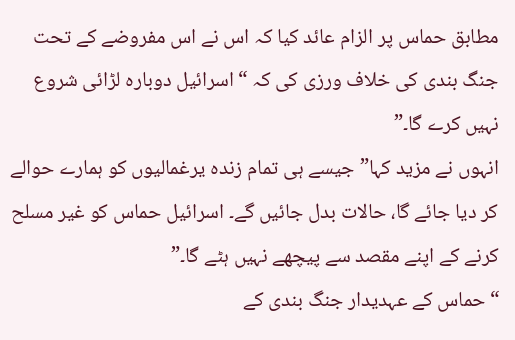مطابق حماس پر الزام عائد کیا کہ اس نے اس مفروضے کے تحت جنگ بندی کی خلاف ورزی کی کہ “اسرائیل دوبارہ لڑائی شروع نہیں کرے گا۔”
انہوں نے مزید کہا”جیسے ہی تمام زندہ یرغمالیوں کو ہمارے حوالے کر دیا جائے گا، حالات بدل جائیں گے۔ اسرائیل حماس کو غیر مسلح کرنے کے اپنے مقصد سے پیچھے نہیں ہٹے گا۔”
“حماس کے عہدیدار جنگ بندی کے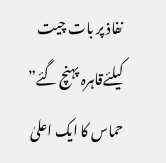نفاذ پر بات چیت کیلئےقاہرہ پہنچ گئے”
حماس کا ایک اعلیٰ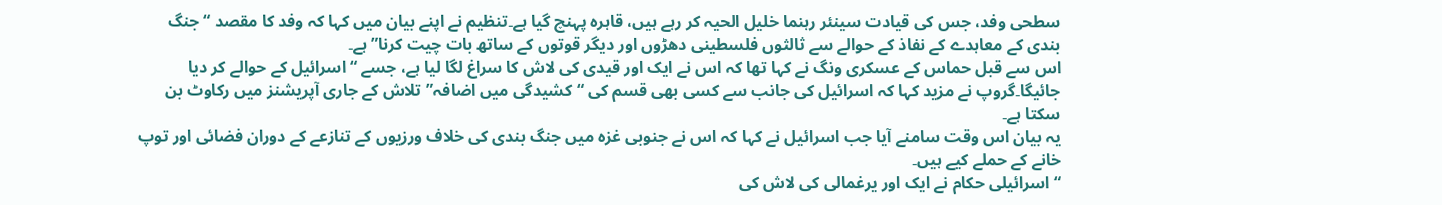سطحی وفد، جس کی قیادت سینئر رہنما خلیل الحیہ کر رہے ہیں، قاہرہ پہنچ گیا ہے۔تنظیم نے اپنے بیان میں کہا کہ وفد کا مقصد “جنگ بندی کے معاہدے کے نفاذ کے حوالے سے ثالثوں فلسطینی دھڑوں اور دیگر قوتوں کے ساتھ بات چیت کرنا”ہے۔
اس سے قبل حماس کے عسکری ونگ نے کہا تھا کہ اس نے ایک اور قیدی کی لاش کا سراغ لگا لیا ہے، جسے “اسرائیل کے حوالے کر دیا جائیگا۔گروپ نے مزید کہا کہ اسرائیل کی جانب سے کسی بھی قسم کی “کشیدگی میں اضافہ”تلاش کے جاری آپریشنز میں رکاوٹ بن سکتا ہے۔
یہ بیان اس وقت سامنے آیا جب اسرائیل نے کہا کہ اس نے جنوبی غزہ میں جنگ بندی کی خلاف ورزیوں کے تنازعے کے دوران فضائی اور توپ خانے کے حملے کیے ہیں۔
“اسرائیلی حکام نے ایک اور یرغمالی کی لاش کی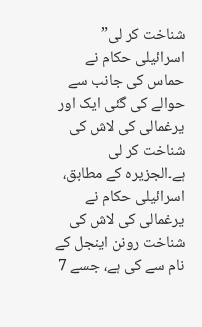شناخت کر لی”
اسرائیلی حکام نے حماس کی جانب سے حوالے کی گئی ایک اور یرغمالی کی لاش کی شناخت کر لی ہے۔الجزیرہ کے مطابق، اسرائیلی حکام نے یرغمالی کی لاش کی شناخت رونن اینجل کے نام سے کی ہے، جسے 7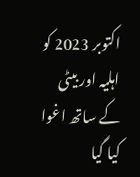اکتوبر 2023 کو اہلیہ اور بیٹی کے ساتھ اغوا کیا گیا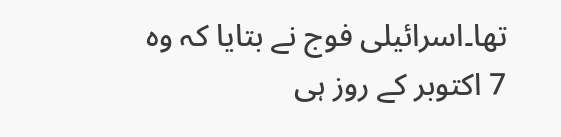تھا۔اسرائیلی فوج نے بتایا کہ وہ 7 اکتوبر کے روز ہی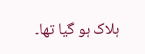ہلاک ہو گیا تھا۔